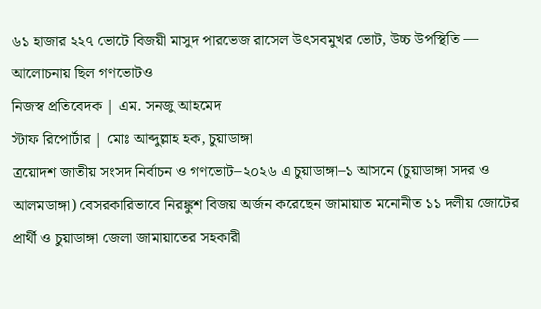৬১ হাজার ২২৭ ভোটে বিজয়ী মাসুদ পারভেজ রাসেল উৎসবমুখর ভোট, উচ্চ উপস্থিতি — আলোচনায় ছিল গণভোটও
নিজস্ব প্রতিবেদক | এম. সনজু আহমেদ
স্টাফ রিপোর্টার | মোঃ আব্দুল্লাহ হক, চুয়াডাঙ্গা
ত্রয়োদশ জাতীয় সংসদ নির্বাচন ও গণভোট–২০২৬ এ চুয়াডাঙ্গা–১ আসনে (চুয়াডাঙ্গা সদর ও আলমডাঙ্গা) বেসরকারিভাবে নিরঙ্কুশ বিজয় অর্জন করেছেন জামায়াত মনোনীত ১১ দলীয় জোটের প্রার্থী ও চুয়াডাঙ্গা জেলা জামায়াতের সহকারী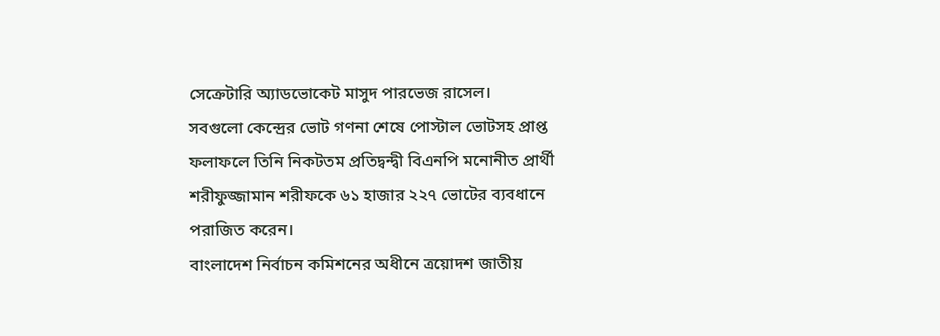সেক্রেটারি অ্যাডভোকেট মাসুদ পারভেজ রাসেল।
সবগুলো কেন্দ্রের ভোট গণনা শেষে পোস্টাল ভোটসহ প্রাপ্ত ফলাফলে তিনি নিকটতম প্রতিদ্বন্দ্বী বিএনপি মনোনীত প্রার্থী শরীফুজ্জামান শরীফকে ৬১ হাজার ২২৭ ভোটের ব্যবধানে পরাজিত করেন।
বাংলাদেশ নির্বাচন কমিশনের অধীনে ত্রয়োদশ জাতীয়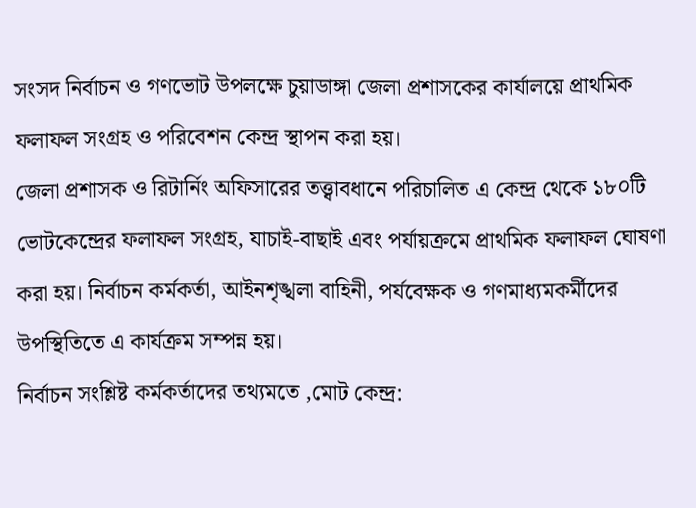সংসদ নির্বাচন ও গণভোট উপলক্ষে চুয়াডাঙ্গা জেলা প্রশাসকের কার্যালয়ে প্রাথমিক ফলাফল সংগ্রহ ও পরিবেশন কেন্দ্র স্থাপন করা হয়।
জেলা প্রশাসক ও রিটার্নিং অফিসারের তত্ত্বাবধানে পরিচালিত এ কেন্দ্র থেকে ১৮০টি ভোটকেন্দ্রের ফলাফল সংগ্রহ, যাচাই-বাছাই এবং পর্যায়ক্রমে প্রাথমিক ফলাফল ঘোষণা করা হয়। নির্বাচন কর্মকর্তা, আইনশৃঙ্খলা বাহিনী, পর্যবেক্ষক ও গণমাধ্যমকর্মীদের উপস্থিতিতে এ কার্যক্রম সম্পন্ন হয়।
নির্বাচন সংশ্লিষ্ট কর্মকর্তাদের তথ্যমতে ,মোট কেন্দ্র: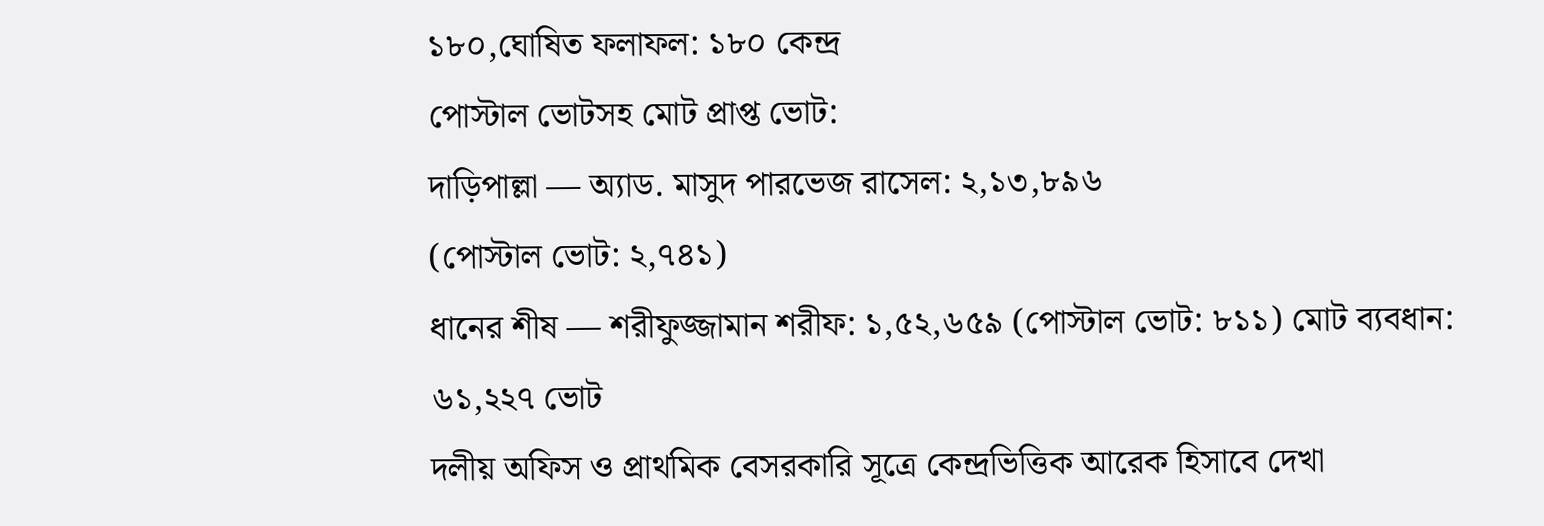১৮০,ঘোষিত ফলাফল: ১৮০ কেন্দ্র
পোস্টাল ভোটসহ মোট প্রাপ্ত ভোট:
দাড়িপাল্লা — অ্যাড. মাসুদ পারভেজ রাসেল: ২,১৩,৮৯৬
(পোস্টাল ভোট: ২,৭৪১)
ধানের শীষ — শরীফুজ্জামান শরীফ: ১,৫২,৬৫৯ (পোস্টাল ভোট: ৮১১) মোট ব্যবধান: ৬১,২২৭ ভোট
দলীয় অফিস ও প্রাথমিক বেসরকারি সূত্রে কেন্দ্রভিত্তিক আরেক হিসাবে দেখা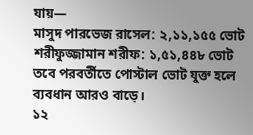যায়—
মাসুদ পারভেজ রাসেল: ২,১১,১৫৫ ভোট
শরীফুজ্জামান শরীফ: ১,৫১,৪৪৮ ভোট
তবে পরবর্তীতে পোস্টাল ভোট যুক্ত হলে ব্যবধান আরও বাড়ে।
১২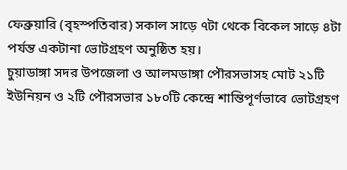ফেব্রুয়ারি (বৃহস্পতিবার) সকাল সাড়ে ৭টা থেকে বিকেল সাড়ে ৪টা পর্যন্ত একটানা ভোটগ্রহণ অনুষ্ঠিত হয়।
চুয়াডাঙ্গা সদর উপজেলা ও আলমডাঙ্গা পৌরসভাসহ মোট ২১টি ইউনিয়ন ও ২টি পৌরসভার ১৮০টি কেন্দ্রে শান্তিপূর্ণভাবে ভোটগ্রহণ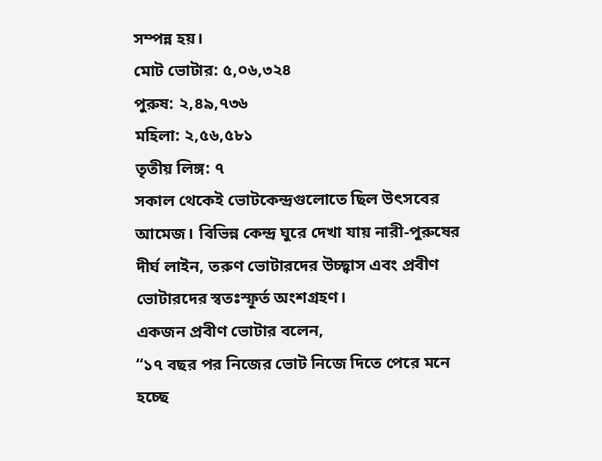সম্পন্ন হয়।
মোট ভোটার: ৫,০৬,৩২৪
পুরুষ: ২,৪৯,৭৩৬
মহিলা: ২,৫৬,৫৮১
তৃতীয় লিঙ্গ: ৭
সকাল থেকেই ভোটকেন্দ্রগুলোতে ছিল উৎসবের আমেজ। বিভিন্ন কেন্দ্র ঘুরে দেখা যায় নারী-পুরুষের দীর্ঘ লাইন, তরুণ ভোটারদের উচ্ছ্বাস এবং প্রবীণ ভোটারদের স্বতঃস্ফূর্ত অংশগ্রহণ।
একজন প্রবীণ ভোটার বলেন,
“১৭ বছর পর নিজের ভোট নিজে দিতে পেরে মনে হচ্ছে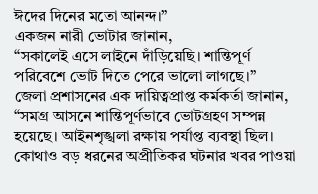ঈদের দিনের মতো আনন্দ।”
একজন নারী ভোটার জানান,
“সকালেই এসে লাইনে দাঁড়িয়েছি। শান্তিপূর্ণ পরিবেশে ভোট দিতে পেরে ভালো লাগছে।”
জেলা প্রশাসনের এক দায়িত্বপ্রাপ্ত কর্মকর্তা জানান,
“সমগ্র আসনে শান্তিপূর্ণভাবে ভোটগ্রহণ সম্পন্ন হয়েছে। আইনশৃঙ্খলা রক্ষায় পর্যাপ্ত ব্যবস্থা ছিল। কোথাও বড় ধরনের অপ্রীতিকর ঘটনার খবর পাওয়া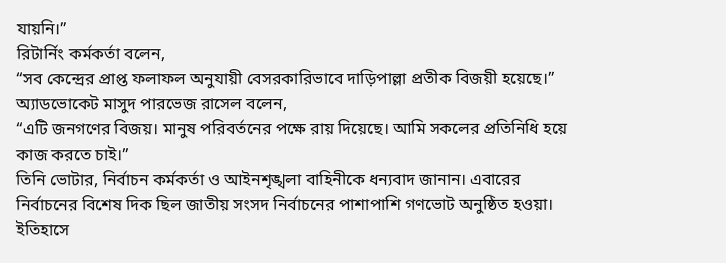যায়নি।”
রিটার্নিং কর্মকর্তা বলেন,
“সব কেন্দ্রের প্রাপ্ত ফলাফল অনুযায়ী বেসরকারিভাবে দাড়িপাল্লা প্রতীক বিজয়ী হয়েছে।”
অ্যাডভোকেট মাসুদ পারভেজ রাসেল বলেন,
“এটি জনগণের বিজয়। মানুষ পরিবর্তনের পক্ষে রায় দিয়েছে। আমি সকলের প্রতিনিধি হয়ে কাজ করতে চাই।”
তিনি ভোটার, নির্বাচন কর্মকর্তা ও আইনশৃঙ্খলা বাহিনীকে ধন্যবাদ জানান। এবারের নির্বাচনের বিশেষ দিক ছিল জাতীয় সংসদ নির্বাচনের পাশাপাশি গণভোট অনুষ্ঠিত হওয়া। ইতিহাসে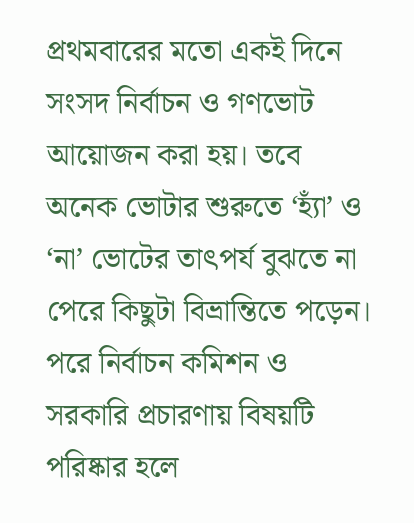প্রথমবারের মতো একই দিনে সংসদ নির্বাচন ও গণভোট আয়োজন করা হয়। তবে অনেক ভোটার শুরুতে ‘হ্যাঁ’ ও ‘না’ ভোটের তাৎপর্য বুঝতে না পেরে কিছুটা বিভ্রান্তিতে পড়েন। পরে নির্বাচন কমিশন ও সরকারি প্রচারণায় বিষয়টি পরিষ্কার হলে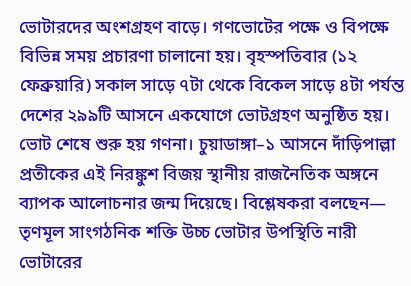ভোটারদের অংশগ্রহণ বাড়ে। গণভোটের পক্ষে ও বিপক্ষে বিভিন্ন সময় প্রচারণা চালানো হয়। বৃহস্পতিবার (১২ ফেব্রুয়ারি) সকাল সাড়ে ৭টা থেকে বিকেল সাড়ে ৪টা পর্যন্ত দেশের ২৯৯টি আসনে একযোগে ভোটগ্রহণ অনুষ্ঠিত হয়। ভোট শেষে শুরু হয় গণনা। চুয়াডাঙ্গা–১ আসনে দাঁড়িপাল্লা প্রতীকের এই নিরঙ্কুশ বিজয় স্থানীয় রাজনৈতিক অঙ্গনে ব্যাপক আলোচনার জন্ম দিয়েছে। বিশ্লেষকরা বলছেন— তৃণমূল সাংগঠনিক শক্তি উচ্চ ভোটার উপস্থিতি নারী ভোটারের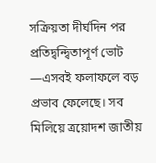সক্রিয়তা দীর্ঘদিন পর প্রতিদ্বন্দ্বিতাপূর্ণ ভোট
—এসবই ফলাফলে বড় প্রভাব ফেলেছে। সব মিলিয়ে ত্রয়োদশ জাতীয়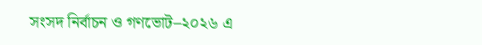সংসদ নির্বাচন ও গণভোট–২০২৬ এ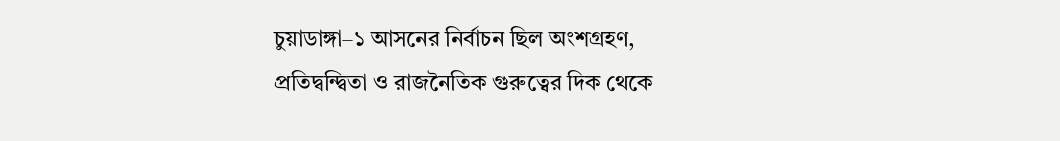চুয়াডাঙ্গা–১ আসনের নির্বাচন ছিল অংশগ্রহণ, প্রতিদ্বন্দ্বিতা ও রাজনৈতিক গুরুত্বের দিক থেকে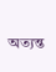অত্যন্ত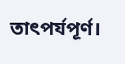তাৎপর্যপূর্ণ।